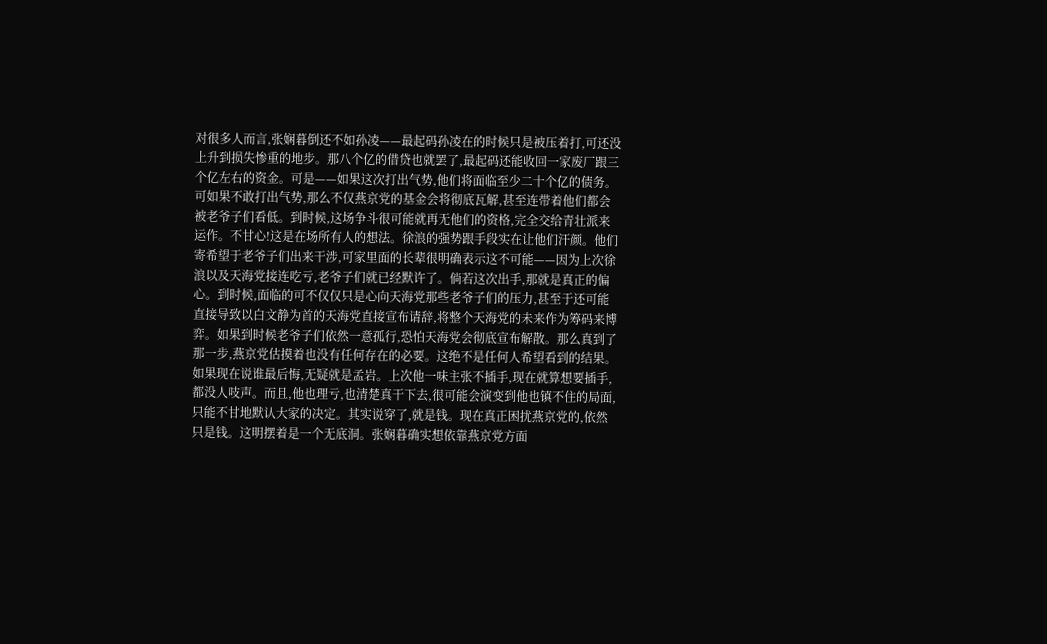对很多人而言,张娴暮倒还不如孙凌——最起码孙凌在的时候只是被压着打,可还没上升到损失惨重的地步。那八个亿的借贷也就罢了,最起码还能收回一家废厂跟三个亿左右的资金。可是——如果这次打出气势,他们将面临至少二十个亿的债务。可如果不敢打出气势,那么不仅燕京党的基金会将彻底瓦解,甚至连带着他们都会被老爷子们看低。到时候,这场争斗很可能就再无他们的资格,完全交给青壮派来运作。不甘心!这是在场所有人的想法。徐浪的强势跟手段实在让他们汗颜。他们寄希望于老爷子们出来干涉,可家里面的长辈很明确表示这不可能——因为上次徐浪以及天海党接连吃亏,老爷子们就已经默许了。倘若这次出手,那就是真正的偏心。到时候,面临的可不仅仅只是心向天海党那些老爷子们的压力,甚至于还可能直接导致以白文静为首的天海党直接宣布请辞,将整个天海党的未来作为筹码来博弈。如果到时候老爷子们依然一意孤行,恐怕天海党会彻底宣布解散。那么真到了那一步,燕京党估摸着也没有任何存在的必要。这绝不是任何人希望看到的结果。如果现在说谁最后悔,无疑就是孟岩。上次他一味主张不插手,现在就算想要插手,都没人吱声。而且,他也理亏,也清楚真干下去,很可能会演变到他也镇不住的局面,只能不甘地默认大家的决定。其实说穿了,就是钱。现在真正困扰燕京党的,依然只是钱。这明摆着是一个无底洞。张娴暮确实想依靠燕京党方面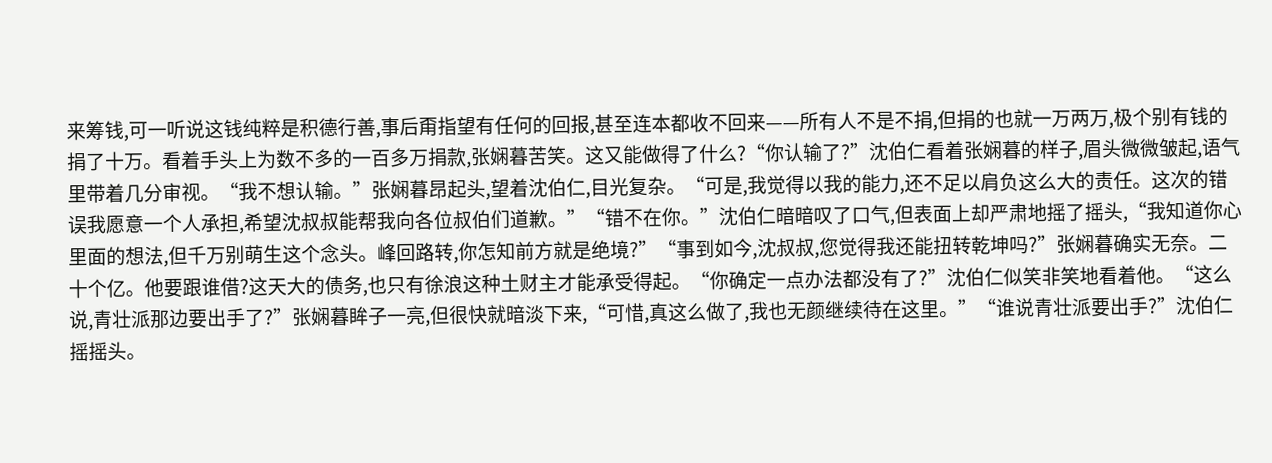来筹钱,可一听说这钱纯粹是积德行善,事后甭指望有任何的回报,甚至连本都收不回来——所有人不是不捐,但捐的也就一万两万,极个别有钱的捐了十万。看着手头上为数不多的一百多万捐款,张娴暮苦笑。这又能做得了什么?“你认输了?”沈伯仁看着张娴暮的样子,眉头微微皱起,语气里带着几分审视。“我不想认输。”张娴暮昂起头,望着沈伯仁,目光复杂。“可是,我觉得以我的能力,还不足以肩负这么大的责任。这次的错误我愿意一个人承担,希望沈叔叔能帮我向各位叔伯们道歉。”“错不在你。”沈伯仁暗暗叹了口气,但表面上却严肃地摇了摇头,“我知道你心里面的想法,但千万别萌生这个念头。峰回路转,你怎知前方就是绝境?”“事到如今,沈叔叔,您觉得我还能扭转乾坤吗?”张娴暮确实无奈。二十个亿。他要跟谁借?这天大的债务,也只有徐浪这种土财主才能承受得起。“你确定一点办法都没有了?”沈伯仁似笑非笑地看着他。“这么说,青壮派那边要出手了?”张娴暮眸子一亮,但很快就暗淡下来,“可惜,真这么做了,我也无颜继续待在这里。”“谁说青壮派要出手?”沈伯仁摇摇头。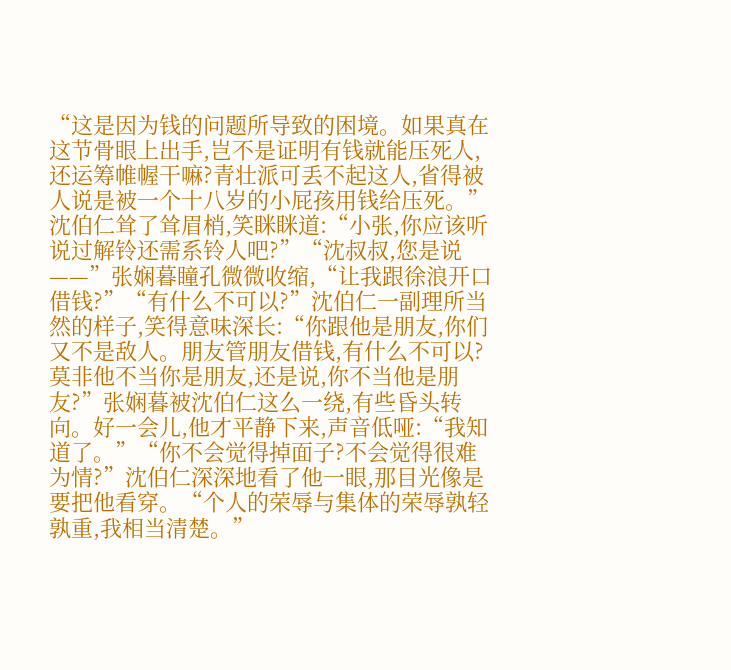“这是因为钱的问题所导致的困境。如果真在这节骨眼上出手,岂不是证明有钱就能压死人,还运筹帷幄干嘛?青壮派可丢不起这人,省得被人说是被一个十八岁的小屁孩用钱给压死。”沈伯仁耸了耸眉梢,笑眯眯道:“小张,你应该听说过解铃还需系铃人吧?”“沈叔叔,您是说——”张娴暮瞳孔微微收缩,“让我跟徐浪开口借钱?”“有什么不可以?”沈伯仁一副理所当然的样子,笑得意味深长:“你跟他是朋友,你们又不是敌人。朋友管朋友借钱,有什么不可以?莫非他不当你是朋友,还是说,你不当他是朋友?”张娴暮被沈伯仁这么一绕,有些昏头转向。好一会儿,他才平静下来,声音低哑:“我知道了。”“你不会觉得掉面子?不会觉得很难为情?”沈伯仁深深地看了他一眼,那目光像是要把他看穿。“个人的荣辱与集体的荣辱孰轻孰重,我相当清楚。”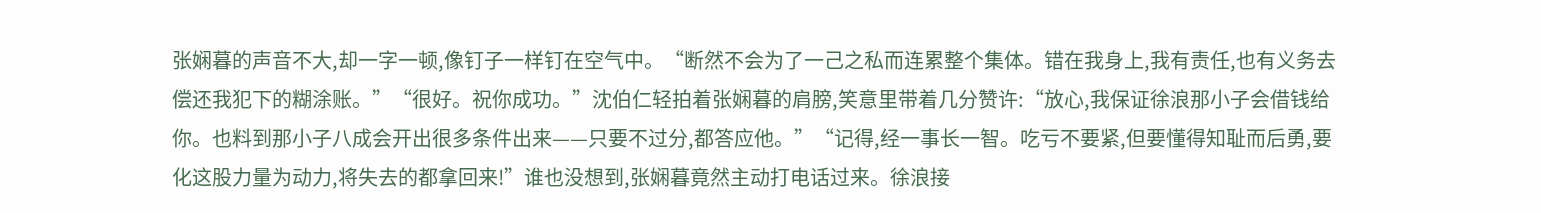张娴暮的声音不大,却一字一顿,像钉子一样钉在空气中。“断然不会为了一己之私而连累整个集体。错在我身上,我有责任,也有义务去偿还我犯下的糊涂账。”“很好。祝你成功。”沈伯仁轻拍着张娴暮的肩膀,笑意里带着几分赞许:“放心,我保证徐浪那小子会借钱给你。也料到那小子八成会开出很多条件出来——只要不过分,都答应他。”“记得,经一事长一智。吃亏不要紧,但要懂得知耻而后勇,要化这股力量为动力,将失去的都拿回来!”谁也没想到,张娴暮竟然主动打电话过来。徐浪接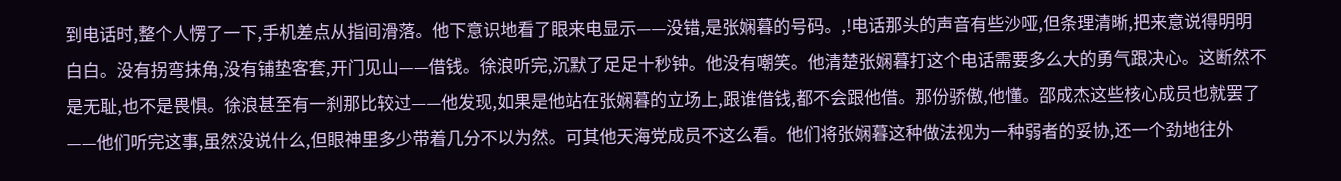到电话时,整个人愣了一下,手机差点从指间滑落。他下意识地看了眼来电显示——没错,是张娴暮的号码。,!电话那头的声音有些沙哑,但条理清晰,把来意说得明明白白。没有拐弯抹角,没有铺垫客套,开门见山——借钱。徐浪听完,沉默了足足十秒钟。他没有嘲笑。他清楚张娴暮打这个电话需要多么大的勇气跟决心。这断然不是无耻,也不是畏惧。徐浪甚至有一刹那比较过——他发现,如果是他站在张娴暮的立场上,跟谁借钱,都不会跟他借。那份骄傲,他懂。邵成杰这些核心成员也就罢了——他们听完这事,虽然没说什么,但眼神里多少带着几分不以为然。可其他天海党成员不这么看。他们将张娴暮这种做法视为一种弱者的妥协,还一个劲地往外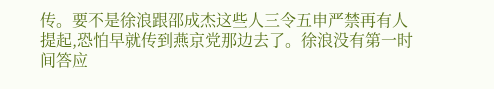传。要不是徐浪跟邵成杰这些人三令五申严禁再有人提起,恐怕早就传到燕京党那边去了。徐浪没有第一时间答应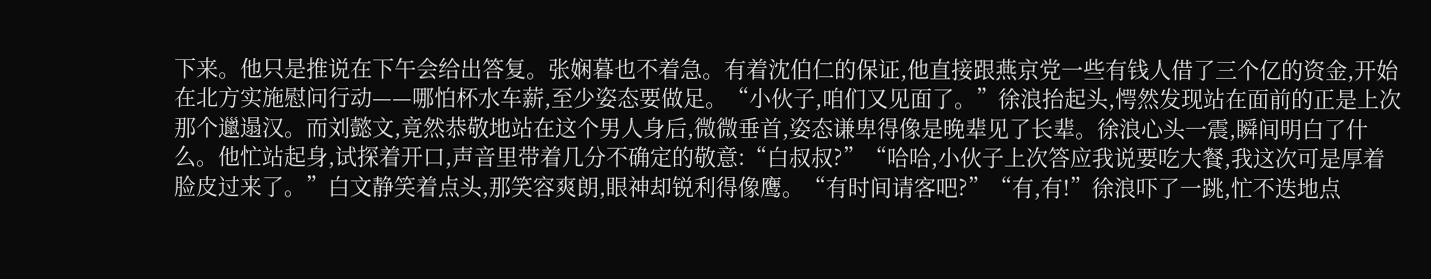下来。他只是推说在下午会给出答复。张娴暮也不着急。有着沈伯仁的保证,他直接跟燕京党一些有钱人借了三个亿的资金,开始在北方实施慰问行动——哪怕杯水车薪,至少姿态要做足。“小伙子,咱们又见面了。”徐浪抬起头,愕然发现站在面前的正是上次那个邋遢汉。而刘懿文,竟然恭敬地站在这个男人身后,微微垂首,姿态谦卑得像是晚辈见了长辈。徐浪心头一震,瞬间明白了什么。他忙站起身,试探着开口,声音里带着几分不确定的敬意:“白叔叔?”“哈哈,小伙子上次答应我说要吃大餐,我这次可是厚着脸皮过来了。”白文静笑着点头,那笑容爽朗,眼神却锐利得像鹰。“有时间请客吧?”“有,有!”徐浪吓了一跳,忙不迭地点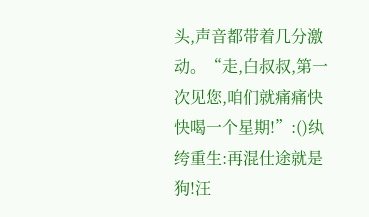头,声音都带着几分激动。“走,白叔叔,第一次见您,咱们就痛痛快快喝一个星期!”:()纨绔重生:再混仕途就是狗!汪